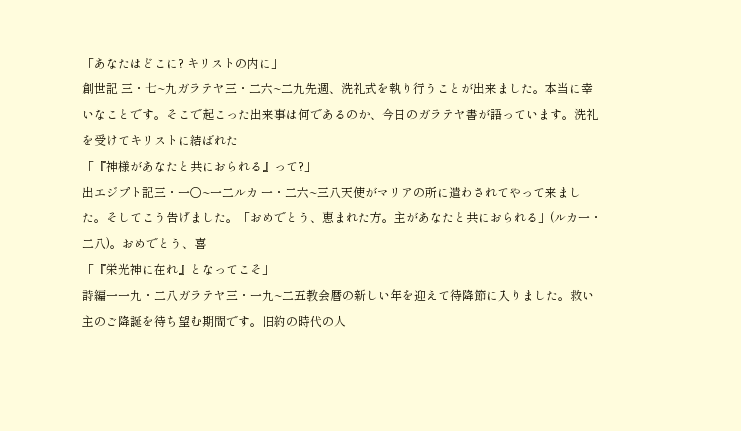「あなたはどこに? キリストの内に」
創世記 三・七~九ガラテヤ三・二六~二九先週、洗礼式を執り行うことが出来ました。本当に幸いなことです。そこで起こった出来事は何であるのか、今日のガラテヤ書が語っています。洗礼を受けてキリストに結ばれた
「『神様があなたと共におられる』って?」
出エジプト記三・一〇~一二ルカ 一・二六~三八天使がマリアの所に遣わされてやって来ました。そしてこう告げました。「おめでとう、恵まれた方。主があなたと共におられる」(ルカ一・二八)。おめでとう、喜
「『栄光神に在れ』となってこそ」
詩編一一九・二八ガラテヤ三・一九~二五教会暦の新しい年を迎えて待降節に入りました。救い主のご降誕を待ち望む期間です。旧約の時代の人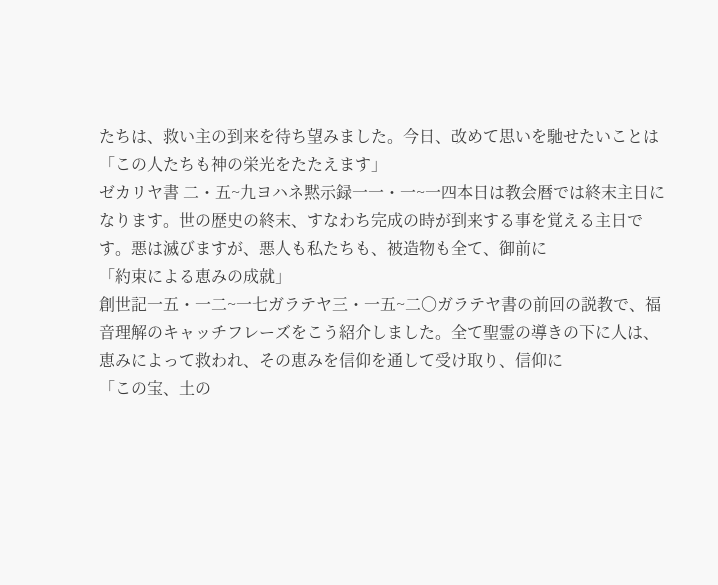たちは、救い主の到来を待ち望みました。今日、改めて思いを馳せたいことは
「この人たちも神の栄光をたたえます」
ゼカリヤ書 二・五~九ヨハネ黙示録一一・一~一四本日は教会暦では終末主日になります。世の歴史の終末、すなわち完成の時が到来する事を覚える主日です。悪は滅びますが、悪人も私たちも、被造物も全て、御前に
「約束による恵みの成就」
創世記一五・一二~一七ガラテヤ三・一五~二〇ガラテヤ書の前回の説教で、福音理解のキャッチフレーズをこう紹介しました。全て聖霊の導きの下に人は、恵みによって救われ、その恵みを信仰を通して受け取り、信仰に
「この宝、土の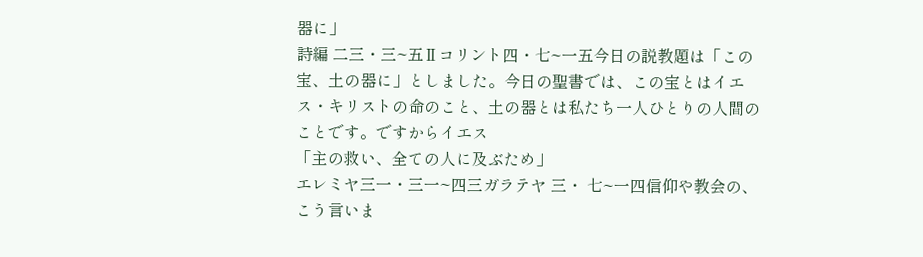器に」
詩編 二三・三~五Ⅱコリント四・七~一五今日の説教題は「この宝、土の器に」としました。今日の聖書では、この宝とはイエス・キリストの命のこと、土の器とは私たち一人ひとりの人間のことです。ですからイエス
「主の救い、全ての人に及ぶため」
エレミヤ三一・三一~四三ガラテヤ 三・ 七~一四信仰や教会の、こう言いま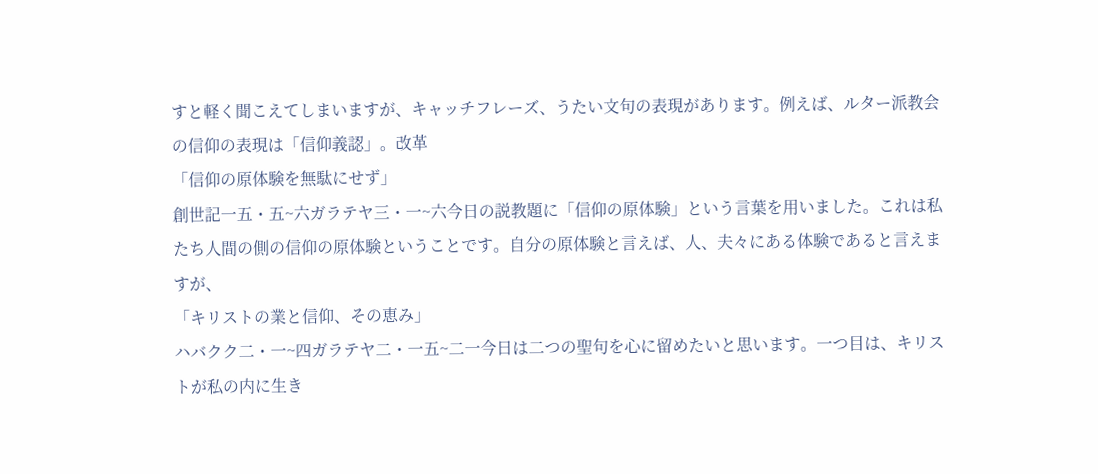すと軽く聞こえてしまいますが、キャッチフレーズ、うたい文句の表現があります。例えば、ルター派教会の信仰の表現は「信仰義認」。改革
「信仰の原体験を無駄にせず」
創世記一五・五~六ガラテヤ三・一~六今日の説教題に「信仰の原体験」という言葉を用いました。これは私たち人間の側の信仰の原体験ということです。自分の原体験と言えば、人、夫々にある体験であると言えますが、
「キリストの業と信仰、その恵み」
ハバクク二・一~四ガラテヤ二・一五~二一今日は二つの聖句を心に留めたいと思います。一つ目は、キリストが私の内に生き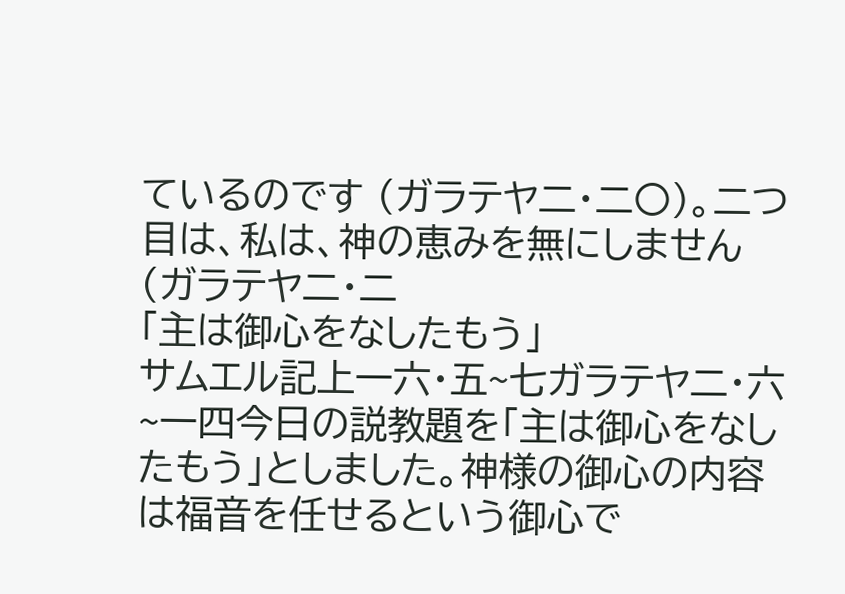ているのです (ガラテヤ二・二〇)。二つ目は、私は、神の恵みを無にしません(ガラテヤ二・二
「主は御心をなしたもう」
サムエル記上一六・五~七ガラテヤ二・六~一四今日の説教題を「主は御心をなしたもう」としました。神様の御心の内容は福音を任せるという御心で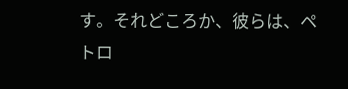す。それどころか、彼らは、ペトロ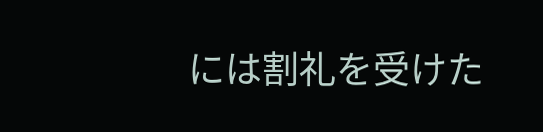には割礼を受けた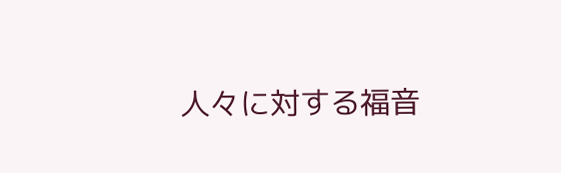人々に対する福音